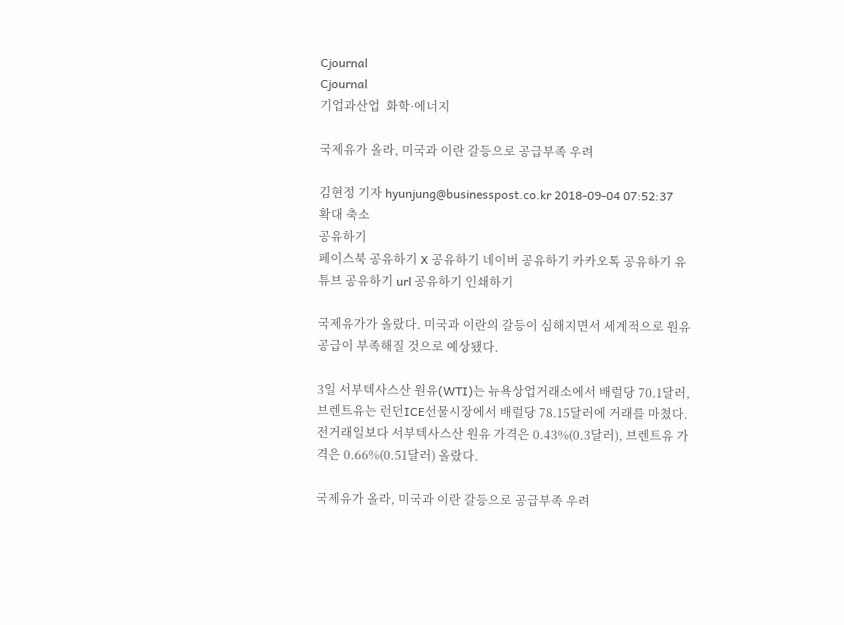Cjournal
Cjournal
기업과산업  화학·에너지

국제유가 올라, 미국과 이란 갈등으로 공급부족 우려

김현정 기자 hyunjung@businesspost.co.kr 2018-09-04 07:52:37
확대 축소
공유하기
페이스북 공유하기 X 공유하기 네이버 공유하기 카카오톡 공유하기 유튜브 공유하기 url 공유하기 인쇄하기

국제유가가 올랐다. 미국과 이란의 갈등이 심해지면서 세계적으로 원유 공급이 부족해질 것으로 예상됐다.

3일 서부텍사스산 원유(WTI)는 뉴욕상업거래소에서 배럴당 70.1달러, 브렌트유는 런던ICE선물시장에서 배럴당 78.15달러에 거래를 마쳤다. 전거래일보다 서부텍사스산 원유 가격은 0.43%(0.3달러), 브렌트유 가격은 0.66%(0.51달러) 올랐다.

국제유가 올라, 미국과 이란 갈등으로 공급부족 우려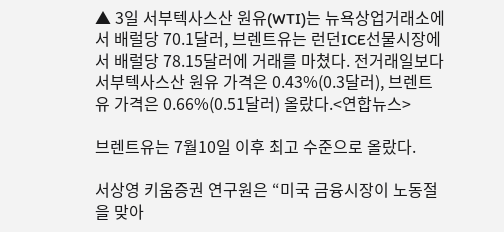▲ 3일 서부텍사스산 원유(WTI)는 뉴욕상업거래소에서 배럴당 70.1달러, 브렌트유는 런던ICE선물시장에서 배럴당 78.15달러에 거래를 마쳤다. 전거래일보다 서부텍사스산 원유 가격은 0.43%(0.3달러), 브렌트유 가격은 0.66%(0.51달러) 올랐다.<연합뉴스>

브렌트유는 7월10일 이후 최고 수준으로 올랐다.

서상영 키움증권 연구원은 “미국 금융시장이 노동절을 맞아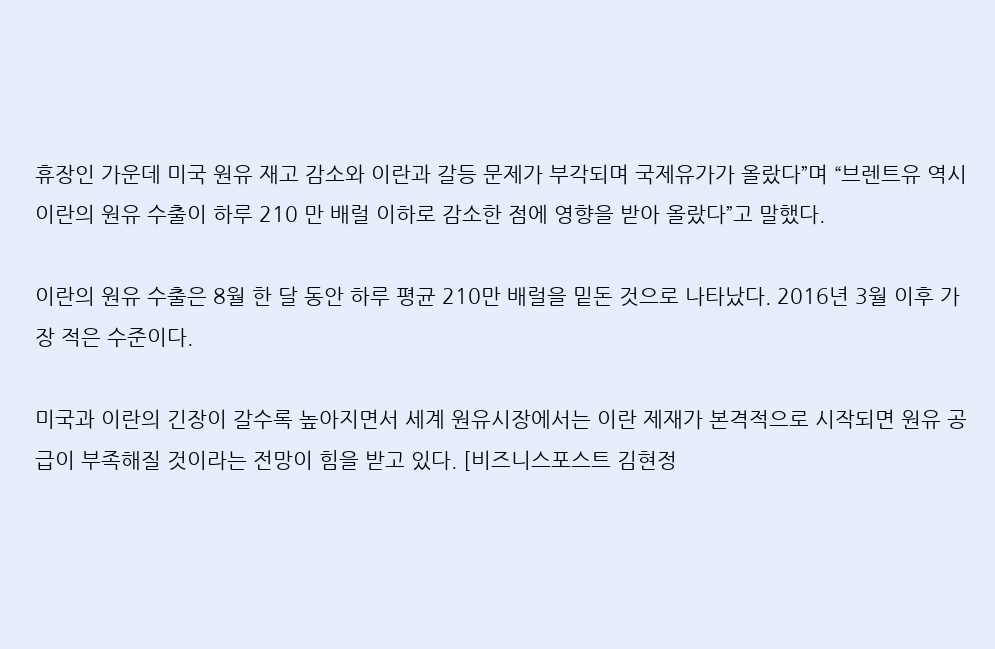휴장인 가운데 미국 원유 재고 감소와 이란과 갈등 문제가 부각되며 국제유가가 올랐다”며 “브렌트유 역시 이란의 원유 수출이 하루 210 만 배럴 이하로 감소한 점에 영향을 받아 올랐다”고 말했다.

이란의 원유 수출은 8월 한 달 동안 하루 평균 210만 배럴을 밑돈 것으로 나타났다. 2016년 3월 이후 가장 적은 수준이다.

미국과 이란의 긴장이 갈수록 높아지면서 세계 원유시장에서는 이란 제재가 본격적으로 시작되면 원유 공급이 부족해질 것이라는 전망이 힘을 받고 있다. [비즈니스포스트 김현정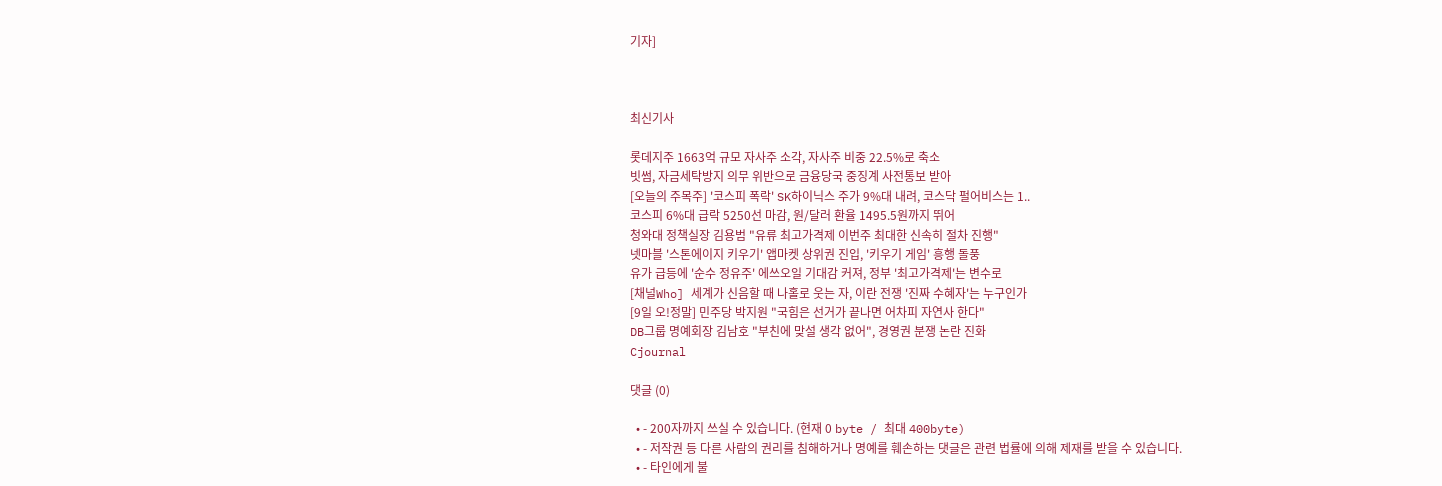기자]



최신기사

롯데지주 1663억 규모 자사주 소각, 자사주 비중 22.5%로 축소
빗썸, 자금세탁방지 의무 위반으로 금융당국 중징계 사전통보 받아
[오늘의 주목주] '코스피 폭락' SK하이닉스 주가 9%대 내려, 코스닥 펄어비스는 1..
코스피 6%대 급락 5250선 마감, 원/달러 환율 1495.5원까지 뛰어
청와대 정책실장 김용범 "유류 최고가격제 이번주 최대한 신속히 절차 진행"
넷마블 '스톤에이지 키우기' 앱마켓 상위권 진입, '키우기 게임' 흥행 돌풍
유가 급등에 '순수 정유주' 에쓰오일 기대감 커져, 정부 '최고가격제'는 변수로
[채널Who] 세계가 신음할 때 나홀로 웃는 자, 이란 전쟁 '진짜 수혜자'는 누구인가
[9일 오!정말] 민주당 박지원 "국힘은 선거가 끝나면 어차피 자연사 한다"
DB그룹 명예회장 김남호 "부친에 맞설 생각 없어", 경영권 분쟁 논란 진화
Cjournal

댓글 (0)

  • - 200자까지 쓰실 수 있습니다. (현재 0 byte / 최대 400byte)
  • - 저작권 등 다른 사람의 권리를 침해하거나 명예를 훼손하는 댓글은 관련 법률에 의해 제재를 받을 수 있습니다.
  • - 타인에게 불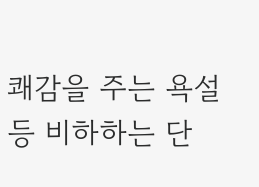쾌감을 주는 욕설 등 비하하는 단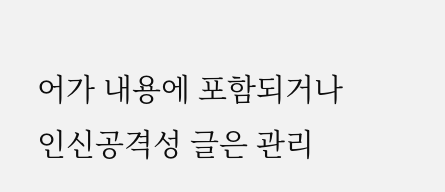어가 내용에 포함되거나 인신공격성 글은 관리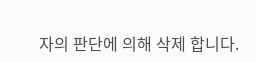자의 판단에 의해 삭제 합니다.